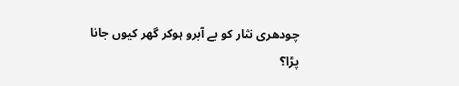چودھری نثار کو بے آبرو ہوکر گھر کیوں جانا پڑا؟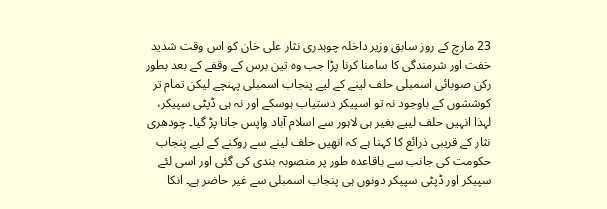23 مارچ کے روز سابق وزیر داخلہ چوہدری نثار علی خان کو اس وقت شدید خفت اور شرمندگی کا سامنا کرنا پڑا جب وہ تین برس کے وقفے کے بعد بطور رکن صوبائی اسمبلی حلف لینے کے لیے پنجاب اسمبلی پہنچے لیکن تمام تر کوششوں کے باوجود نہ تو اسپیکر دستیاب ہوسکے اور نہ ہی ڈپٹی سپیکر، لہذا انہیں حلف لییے بغیر ہی لاہور سے اسلام آباد واپس جانا پڑ گیا۔ چودھری نثار کے قریبی ذرائع کا کہنا ہے کہ انھیں حلف لینے سے روکنے کے لیے پنجاب حکومت کی جانب سے باقاعدہ طور پر منصوبہ بندی کی گئی اور اسی لئے سپیکر اور ڈپٹی سپیکر دونوں ہی پنجاب اسمبلی سے غیر حاضر ہے۔ انکا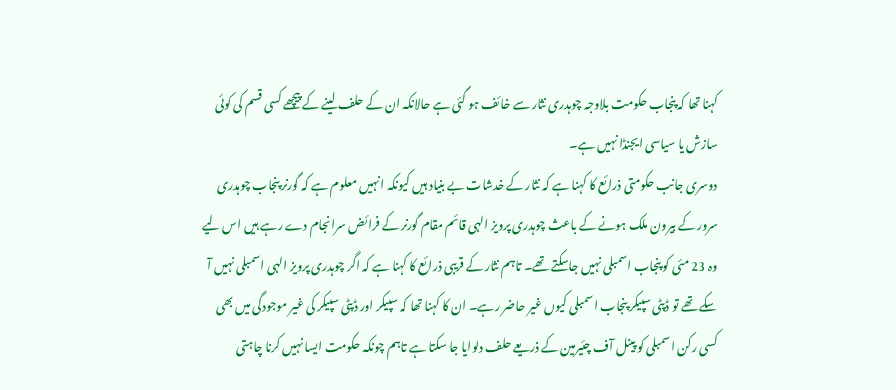کہنا تھا کہ پنجاب حکومت بلاوجہ چوہدری نثار سے خائف ہو گئی ہے حالانکہ ان کے حلف لینے کے پیچھے کسی قسم کی کوئی سازش یا سیاسی ایجنڈا نہیں ہے۔
دوسری جانب حکومتی ذرائع کا کہنا ہے کہ نثار کے خدشات بے بنیاد ہیں کیونکہ انہیں معلوم ہے کہ گورنر پنجاب چوہدری سرور کے بیرون ملک ہونے کے باعث چوہدری پرویز الہی قائم مقام گورنر کے فرائض سرانجام دے رہے ہیں اس لیے وہ 23 مئی کو پنجاب اسمبلی نہیں جاسکتے تھے۔ تاہم نثار کے قریبی ذرائع کا کہنا ہے کہ اگر چوہدری پرویز الہی اسمبلی نہیں آ سکے تھے تو ڈپٹی سپیکر پنجاب اسمبلی کیوں غیر حاضر رہے۔ ان کا کہنا تھا کہ سپیکر اور ڈپٹی سپیکر کی غیر موجودگی میں بھی کسی رکن اسمبلی کو پینل آف چئیرمین کے ذریعے حلف دلوایا جا سکتا ہے تاہم چونکہ حکومت ایسا نہیں کرنا چاہتی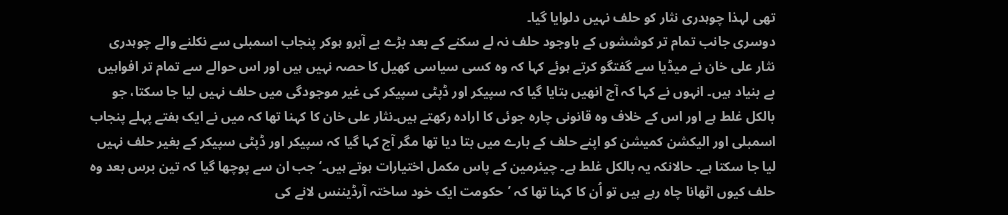تھی لہذا چوہدری نثار کو حلف نہیں دلوایا گیا۔
دوسری جانب تمام تر کوششوں کے باوجود حلف نہ لے سکنے کے بعد بڑے بے آبرو ہوکر پنجاب اسمبلی سے نکلنے والے چوہدری نثار علی خان نے میڈیا سے گفتگو کرتے ہوئے کہا کہ وہ کسی سیاسی کھیل کا حصہ نہیں ہیں اور اس حوالے سے تمام تر افواہیں بے بنیاد ہیں۔ انہوں نے کہا کہ آج انھیں بتایا گیا کہ سپیکر اور ڈپٹی سپیکر کی غیر موجودگی میں حلف نہیں لیا جا سکتا، جو بالکل غلط ہے اور اس کے خلاف وہ قانونی چارہ جوئی کا ارادہ رکھتے ہیں۔نثار علی خان کا کہنا تھا کہ میں نے ایک ہفتے پہلے پنجاب اسمبلی اور الیکشن کمیشن کو اپنے حلف کے بارے میں بتا دیا تھا مگر آج کہا گیا کہ سپیکر اور ڈپٹی سپیکر کے بغیر حلف نہیں لیا جا سکتا ہے۔ حالانکہ یہ بالکل غلط ہے۔ چیئرمین کے پاس مکمل اختیارات ہوتے ہیں۔‘ جب ان سے پوچھا گیا کہ تین برس بعد وہ حلف کیوں اٹھانا چاہ رہے ہیں تو اُن کا کہنا تھا کہ ’حکومت ایک خود ساختہ آرڈیننس لانے کی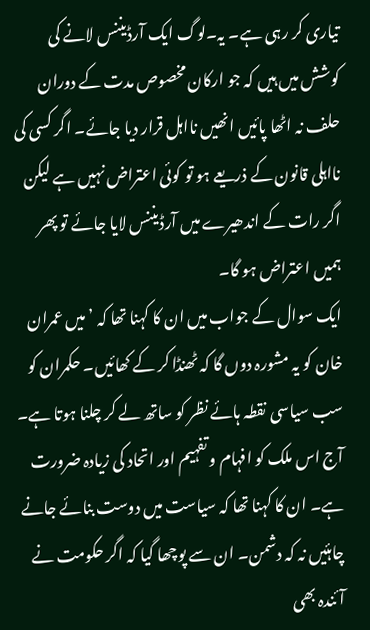تیاری کر رہی ہے۔ یہ۔لوگ ایک آرڈیننس لانے کی کوشش میں ہیں کہ جو ارکان مخصوص مدت کے دوران حلف نہ اٹھا پائیں انھیں نااہل قرار دیا جائے۔ اگر کسی کی نااہلی قانون کے ذریعے ہو تو کوئی اعتراض نہیں ہے لیکن اگر رات کے اندھیرے میں آرڈیننس لایا جائے تو پھر ہمیں اعتراض ہو گا۔
ایک سوال کے جواب میں ان کا کہنا تھا کہ ’میں عمران خان کو یہ مشورہ دوں گا کہ ٹھنڈا کر کے کھائیں۔ حکمران کو سب سیاسی نقطہ ہائے نظر کو ساتھ لے کر چلنا ہوتا ہے۔ آج اس ملک کو افہام و تفہیم اور اتحاد کی زیادہ ضرورت ہے۔ ان کا کہنا تھا کہ سیاست میں دوست بنائے جانے چاہئیں نہ کہ دشمن۔ ان سے پوچھا گیا کہ اگر حکومت نے آئندہ بھی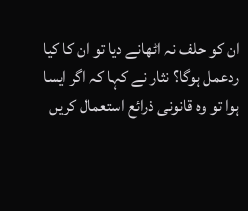ان کو حلف نہ اٹھانے دیا تو ان کا کیا ردعمل ہوگا؟ نثار نے کہا کہ اگر ایسا ہوا تو وہ قانونی ذرائع استعمال کریں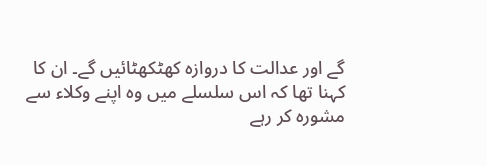گے اور عدالت کا دروازہ کھٹکھٹائیں گے۔ ان کا کہنا تھا کہ اس سلسلے میں وہ اپنے وکلاء سے مشورہ کر رہے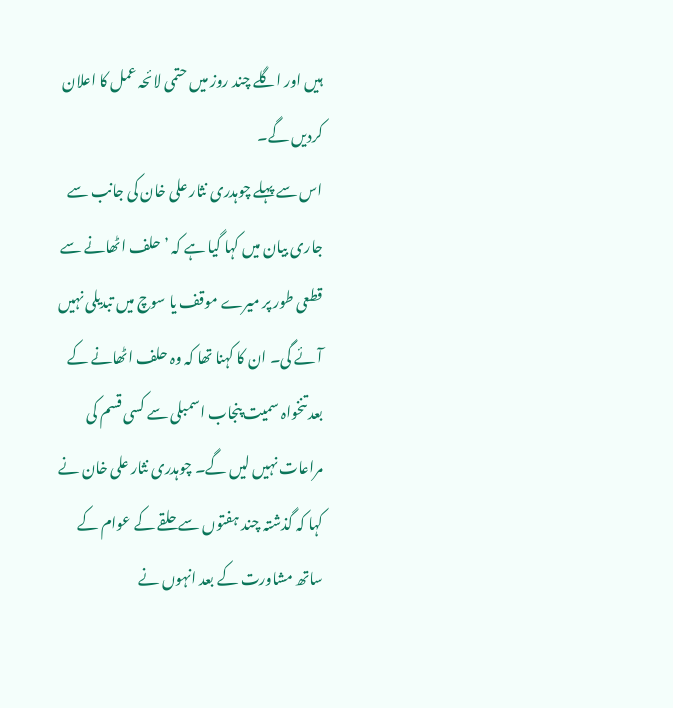ہیں اور اگلے چند روز میں حتمی لائحہ عمل کا اعلان کردیں گے۔
اس سے پہلے چوہدری نثار علی خان کی جانب سے جاری بیان میں کہا گیا ہے کہ ’حلف اٹھانے سے قطعی طور پر میرے موقف یا سوچ میں تبدیلی نہیں آئے گی۔ ان کا کہنا تھا کہ وہ حلف اٹھانے کے بعد تنخواہ سمیت پنجاب اسمبلی سے کسی قسم کی مراعات نہیں لیں گے۔ چوہدری نثار علی خان نے کہا کہ گذشتہ چند ہفتوں سے حلقے کے عوام کے ساتھ مشاورت کے بعد انہوں نے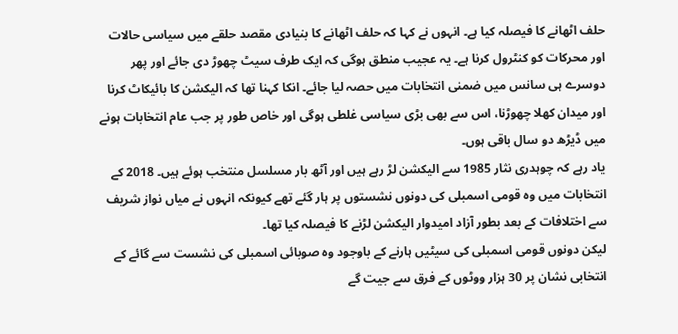حلف اٹھانے کا فیصلہ کیا ہے۔ انہوں نے کہا کہ حلف اٹھانے کا بنیادی مقصد حلقے میں سیاسی حالات اور محرکات کو کنٹرول کرنا ہے۔ یہ عجیب منطق ہوگی کہ ایک طرف سیٹ چھوڑ دی جائے اور پھر دوسرے ہی سانس میں ضمنی انتخابات میں حصہ لیا جائے۔ انکا کہنا تھا کہ الیکشن کا بائیکاٹ کرنا اور میدان کھلا چھوڑنا، اس سے بھی بڑی سیاسی غلطی ہوگی اور خاص طور پر جب عام انتخابات ہونے میں ڈیڑھ دو سال باقی ہوں۔
یاد رہے کہ چوہدری نثار 1985 سے الیکشن لڑ رہے ہیں اور آٹھ بار مسلسل منتخب ہوئے ہیں۔ 2018 کے انتخابات میں وہ قومی اسمبلی کی دونوں نشستوں پر ہار گئے تھے کیونکہ انہوں نے میاں نواز شریف سے اختلافات کے بعد بطور آزاد امیدوار الیکشن لڑنے کا فیصلہ کیا تھا۔
لیکن دونوں قومی اسمبلی کی سیٹیں ہارنے کے باوجود وہ صوبائی اسمبلی کی نشست سے گائے کے انتخابی نشان پر 30 ہزار ووٹوں کے فرق سے جیت گے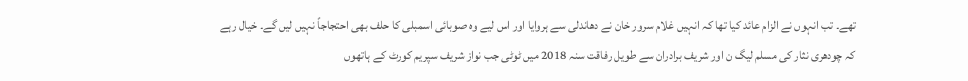تھے۔ تب انہوں نے الزام عائد کیا تھا کہ انہیں غلام سرور خان نے دھاندلی سے ہروایا اور اس لیے وہ صوبائی اسمبلی کا حلف بھی احتجاجاً نہیں لیں گے۔ خیال رہے کہ چودھری نثار کی مسلم لیگ ن اور شریف برادران سے طویل رفاقت سنہ 2018 میں ٹوٹی جب نواز شریف سپریم کورٹ کے ہاتھوں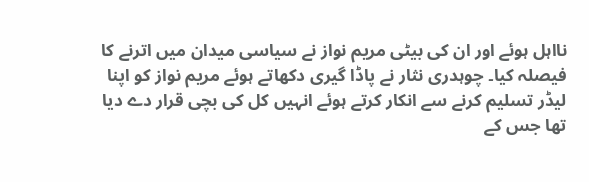نااہل ہوئے اور ان کی بیٹی مریم نواز نے سیاسی میدان میں اترنے کا فیصلہ کیا۔ چوہدری نثار نے پاڈا گیری دکھاتے ہوئے مریم نواز کو اپنا لیڈر تسلیم کرنے سے انکار کرتے ہوئے انہیں کل کی بچی قرار دے دیا تھا جس کے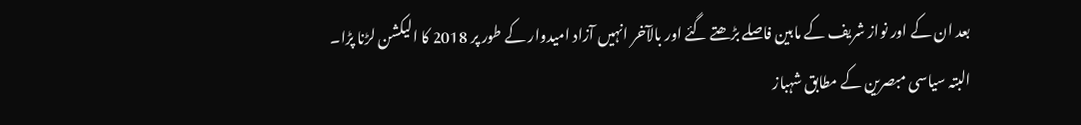بعد ان کے اور نواز شریف کے مابین فاصلے بڑھتے گئے اور بالآخر انہیں آزاد امیدوار کے طور پر 2018 کا الیکشن لڑنا پڑا۔
البتہ سیاسی مبصرین کے مطابق شہباز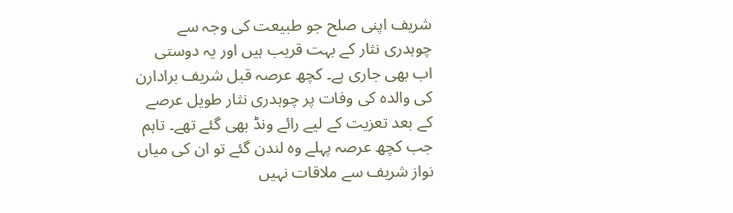شریف اپنی صلح جو طبیعت کی وجہ سے چوہدری نثار کے بہت قریب ہیں اور یہ دوستی اب بھی جاری ہے۔ کچھ عرصہ قبل شریف برادارن کی والدہ کی وفات پر چوہدری نثار طویل عرصے کے بعد تعزیت کے لیے رائے ونڈ بھی گئے تھے۔ تاہم جب کچھ عرصہ پہلے وہ لندن گئے تو ان کی میاں نواز شریف سے ملاقات نہیں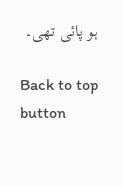ہو پائی تھی۔

Back to top button